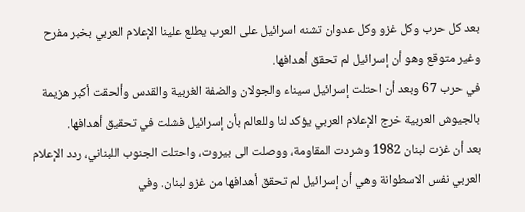بعد كل حرب وكل غزو وكل عدوان تشنه اسرائيل على العرب يطلع علينا الإعلام العربي بخبر مفرح وغير متوقع وهو أن إسرائيل لم تحقق أهدافها.
في حرب 67 وبعد أن احتلت إسرائيل سيناء والجولان والضفة الغربية والقدس وألحقت أكبر هزيمة بالجيوش العربية خرج الإعلام العربي يؤكد لنا وللعالم بأن إسرائيل فشلت في تحقيق أهدافها.
بعد أن غزت لبنان 1982 وشردت المقاومة، ووصلت الى بيروت، واحتلت الجنوب اللبناني، ردد الإعلام العربي نفس الاسطوانة وهي أن إسرائيل لم تحقق أهدافها من غزو لبنان. وفي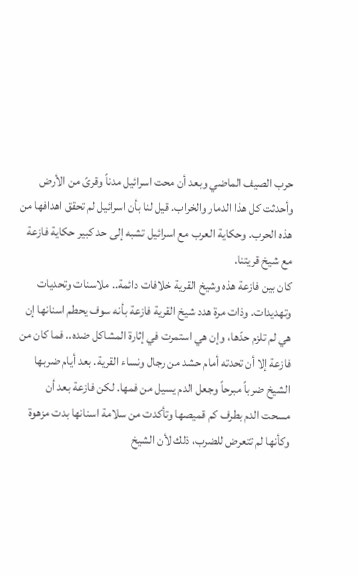حرب الصيف الماضي وبعد أن محت اسرائيل مدناً وقرىً من الأرض وأحدثت كل هذا الدمار والخراب. قيل لنا بأن اسرائيل لم تحقق اهدافها من هذه الحرب. وحكاية العرب مع اسرائيل تشبه إلى حد كبير حكاية فازعة مع شيخ قريتنا.
كان بين فازعة هذه وشيخ القرية خلافات دائمة.. ملاسنات وتحديات وتهديدات. وذات مرة هدد شيخ القرية فازعة بأنه سوف يحطم اسنانها إن هي لم تلزم حدّها، وإن هي استمرت في إثارة المشاكل ضده.. فما كان من فازعة إلا أن تحدته أمام حشد من رجال ونساء القرية. بعد أيام ضربها الشيخ ضرباً مبرحاً وجعل الدم يسيل من فمها. لكن فازعة بعد أن مسحت الدم بطرف كم قميصها وتأكدت من سلامة اسنانها بدت مزهوة وكأنها لم تتعرض للضرب، ذلك لأن الشيخ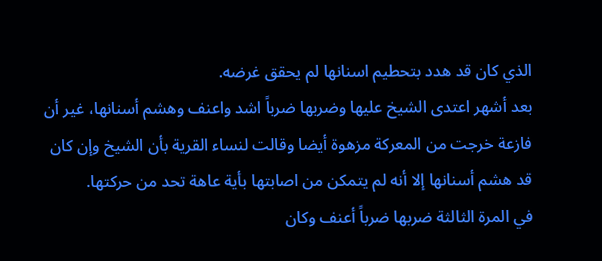الذي كان قد هدد بتحطيم اسنانها لم يحقق غرضه.
بعد أشهر اعتدى الشيخ عليها وضربها ضرباً اشد واعنف وهشم أسنانها، غير أن فازعة خرجت من المعركة مزهوة أيضا وقالت لنساء القرية بأن الشيخ وإن كان قد هشم أسنانها إلا أنه لم يتمكن من اصابتها بأية عاهة تحد من حركتها.
في المرة الثالثة ضربها ضرباً أعنف وكان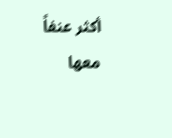أكثر عنفاً معها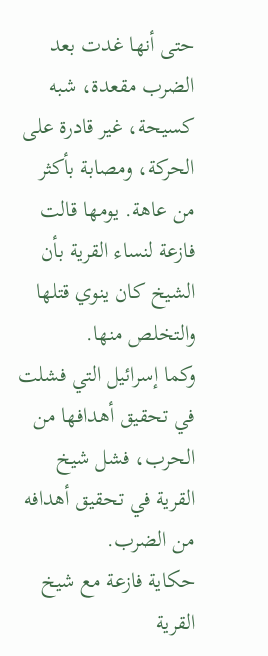حتى أنها غدت بعد الضرب مقعدة، شبه كسيحة، غير قادرة على الحركة، ومصابة بأكثر من عاهة. يومها قالت فازعة لنساء القرية بأن الشيخ كان ينوي قتلها والتخلص منها.
وكما إسرائيل التي فشلت في تحقيق أهدافها من الحرب، فشل شيخ القرية في تحقيق أهدافه من الضرب.
حكاية فازعة مع شيخ القرية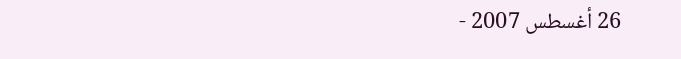26 أغسطس 2007 -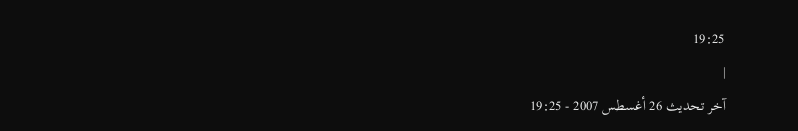19:25
|
آخر تحديث 26 أغسطس 2007 - 19:25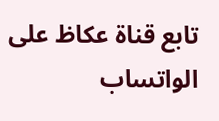تابع قناة عكاظ على الواتساب